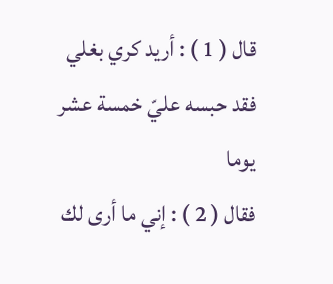قال ( 1 ) : أريد كري بغلي فقد حبسه عليّ خمسة عشر يوما
فقال ( 2 ) : إني ما أرى لك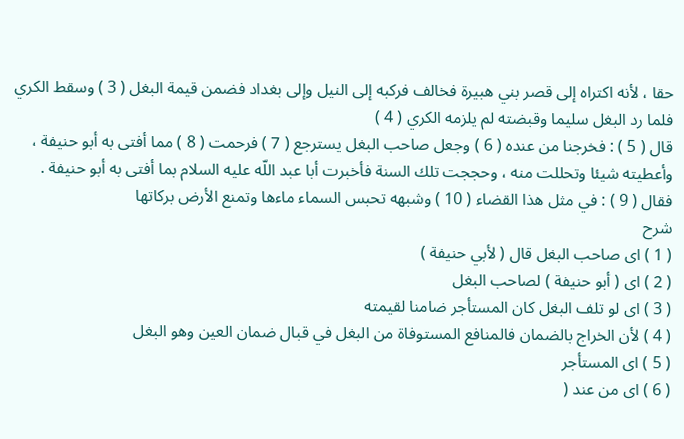حقا ، لأنه اكتراه إلى قصر بني هبيرة فخالف فركبه إلى النيل وإلى بغداد فضمن قيمة البغل ( 3 ) وسقط الكري فلما رد البغل سليما وقبضته لم يلزمه الكري ( 4 )
قال ( 5 ) : فخرجنا من عنده ( 6 ) وجعل صاحب البغل يسترجع ( 7 ) فرحمت ( 8 ) مما أفتى به أبو حنيفة ، وأعطيته شيئا وتحللت منه ، وحججت تلك السنة فأخبرت أبا عبد اللّه عليه السلام بما أفتى به أبو حنيفة .
فقال ( 9 ) : في مثل هذا القضاء ( 10 ) وشبهه تحبس السماء ماءها وتمنع الأرض بركاتها
شرح
( 1 ) اى صاحب البغل قال ( لأبي حنيفة )
( 2 ) اى ( أبو حنيفة ) لصاحب البغل
( 3 ) اى لو تلف البغل كان المستأجر ضامنا لقيمته
( 4 ) لأن الخراج بالضمان فالمنافع المستوفاة من البغل في قبال ضمان العين وهو البغل
( 5 ) اى المستأجر
( 6 ) اى من عند (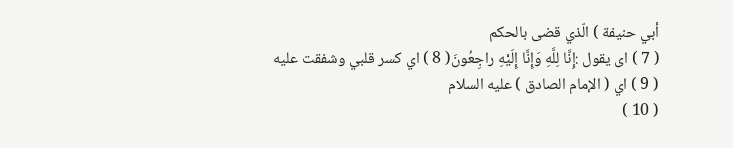أبي حنيفة ) الّذي قضى بالحكم
( 7 ) اى يقول :إِنَّا لِلَّهِ وَإِنَّا إِلَيْهِ راجِعُونَ( 8 ) اي كسر قلبي وشفقت عليه
( 9 ) اي ( الإمام الصادق ) عليه السلام
( 10 )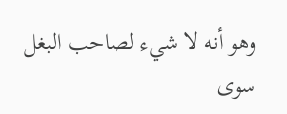وهو أنه لا شيء لصاحب البغل سوى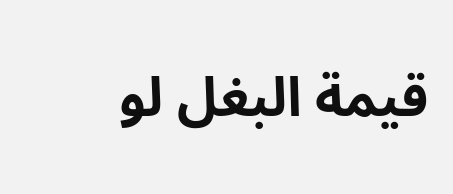قيمة البغل لو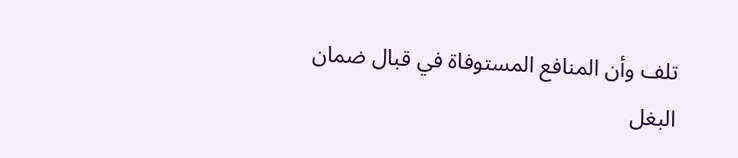تلف وأن المنافع المستوفاة في قبال ضمان البغل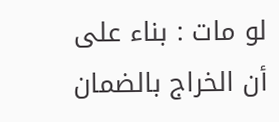لو مات : بناء على أن الخراج بالضمان